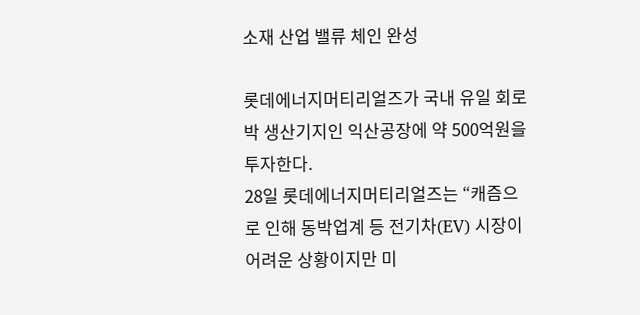소재 산업 밸류 체인 완성

롯데에너지머티리얼즈가 국내 유일 회로박 생산기지인 익산공장에 약 500억원을 투자한다.
28일 롯데에너지머티리얼즈는 “캐즘으로 인해 동박업계 등 전기차(EV) 시장이 어려운 상황이지만 미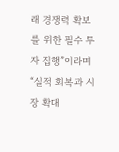래 경쟁력 확보를 위한 필수 투자 집행”이라며 “실적 회복과 시장 확대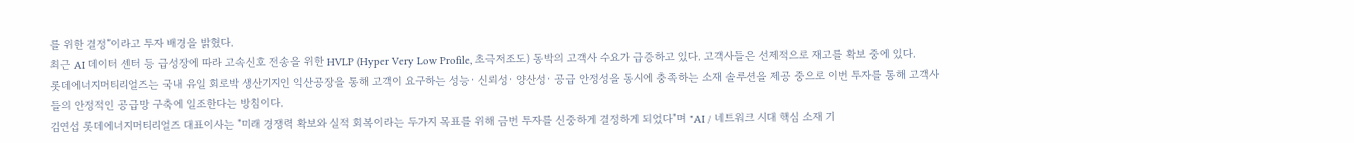를 위한 결정”이라고 투자 배경을 밝혔다.
최근 AI 데이터 센터 등 급성장에 따라 고속신호 전송을 위한 HVLP (Hyper Very Low Profile, 초극저조도) 동박의 고객사 수요가 급증하고 있다. 고객사들은 선제적으로 재고를 확보 중에 있다.
롯데에너지머티리얼즈는 국내 유일 회로박 생산기지인 익산공장을 통해 고객이 요구하는 성능· 신뢰성· 양산성· 공급 안정성을 동시에 충족하는 소재 솔루션을 제공 중으로 이번 투자를 통해 고객사들의 안정적인 공급망 구축에 일조한다는 방침이다.
김연섭 롯데에너지머티리얼즈 대표이사는 "미래 경쟁력 확보와 실적 회복이라는 두가지 목표를 위해 금번 투자를 신중하게 결정하게 되었다"며 "AI / 네트워크 시대 핵심 소재 기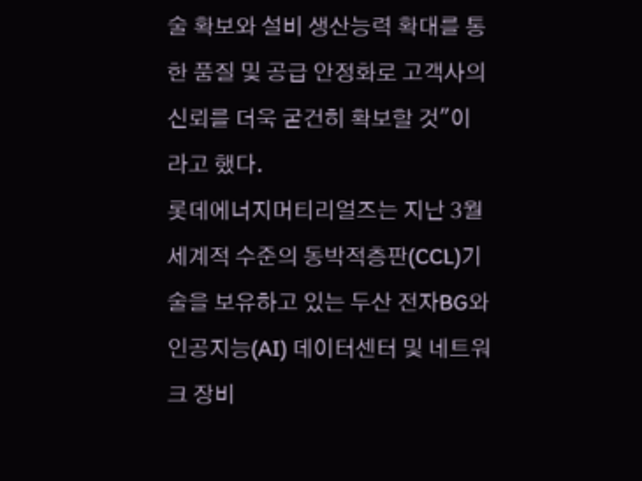술 확보와 설비 생산능력 확대를 통한 품질 및 공급 안정화로 고객사의 신뢰를 더욱 굳건히 확보할 것"이라고 했다.
롯데에너지머티리얼즈는 지난 3월 세계적 수준의 동박적층판(CCL)기술을 보유하고 있는 두산 전자BG와 인공지능(AI) 데이터센터 및 네트워크 장비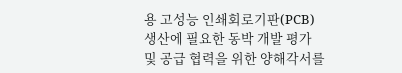용 고성능 인쇄회로기판(PCB) 생산에 필요한 동박 개발 평가 및 공급 협력을 위한 양해각서를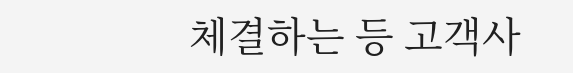체결하는 등 고객사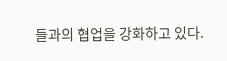들과의 협업을 강화하고 있다.